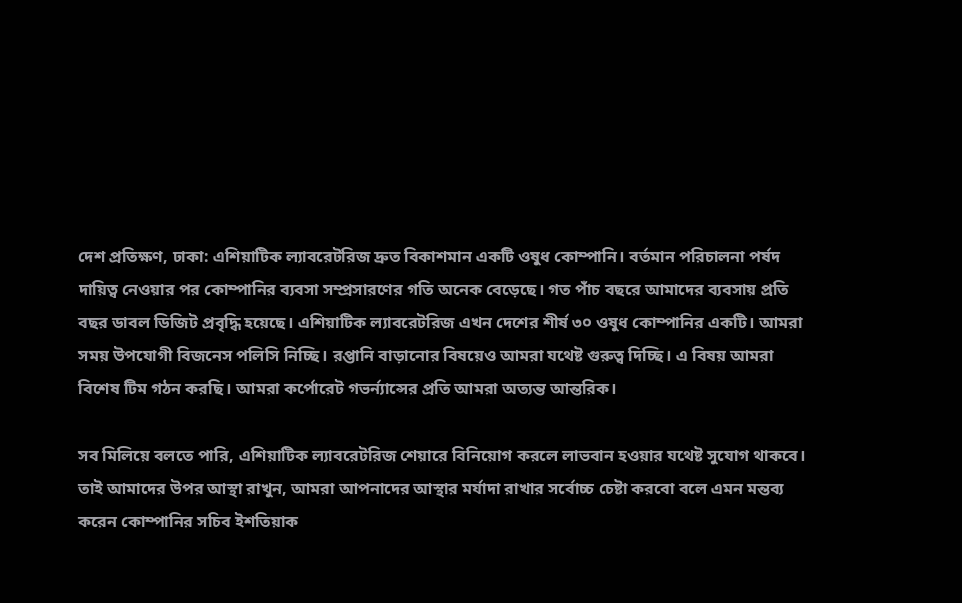দেশ প্রতিক্ষণ, ঢাকা: এশিয়াটিক ল্যাবরেটরিজ দ্রুত বিকাশমান একটি ওষুধ কোম্পানি। বর্তমান পরিচালনা পর্ষদ দায়িত্ব নেওয়ার পর কোম্পানির ব্যবসা সম্প্রসারণের গতি অনেক বেড়েছে। গত পাঁচ বছরে আমাদের ব্যবসায় প্রতি বছর ডাবল ডিজিট প্রবৃদ্ধি হয়েছে। এশিয়াটিক ল্যাবরেটরিজ এখন দেশের শীর্ষ ৩০ ওষুধ কোম্পানির একটি। আমরা সময় উপযোগী বিজনেস পলিসি নিচ্ছি। রপ্তানি বাড়ানোর বিষয়েও আমরা যথেষ্ট গুরুত্ব দিচ্ছি। এ বিষয় আমরা বিশেষ টিম গঠন করছি। আমরা কর্পোরেট গভর্ন্যান্সের প্রতি আমরা অত্যন্ত আন্তরিক।

সব মিলিয়ে বলতে পারি, এশিয়াটিক ল্যাবরেটরিজ শেয়ারে বিনিয়োগ করলে লাভবান হওয়ার যথেষ্ট সুযোগ থাকবে। তাই আমাদের উপর আস্থা রাখুন, আমরা আপনাদের আস্থার মর্যাদা রাখার সর্বোচ্চ চেষ্টা করবো বলে এমন মন্তব্য করেন কোম্পানির সচিব ইশতিয়াক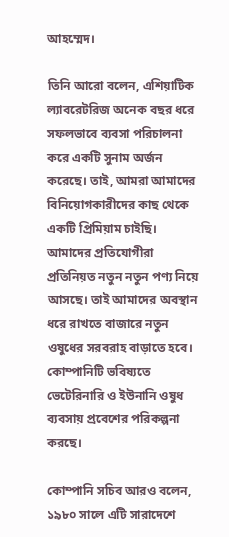আহম্মেদ।

তিনি আরো বলেন, এশিয়াটিক ল্যাবরেটরিজ অনেক বছর ধরে সফলভাবে ব্যবসা পরিচালনা করে একটি সুনাম অর্জন করেছে। তাই, আমরা আমাদের বিনিয়োগকারীদের কাছ থেকে একটি প্রিমিয়াম চাইছি। আমাদের প্রতিযোগীরা প্রতিনিয়ত নতুন নতুন পণ্য নিয়ে আসছে। তাই আমাদের অবস্থান ধরে রাখতে বাজারে নতুন ওষুধের সরবরাহ বাড়াতে হবে। কোম্পানিটি ভবিষ্যতে ভেটেরিনারি ও ইউনানি ওষুধ ব্যবসায় প্রবেশের পরিকল্পনা করছে।

কোম্পানি সচিব আরও বলেন, ১৯৮০ সালে এটি সারাদেশে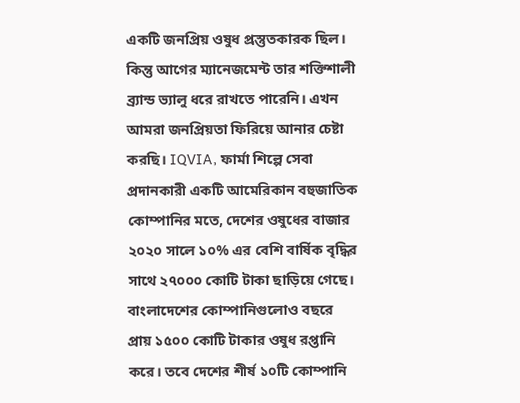একটি জনপ্রিয় ওষুধ প্রস্তুতকারক ছিল। কিন্তু আগের ম্যানেজমেন্ট তার শক্তিশালী ব্র্যান্ড ভ্যালু ধরে রাখতে পারেনি। এখন আমরা জনপ্রিয়তা ফিরিয়ে আনার চেষ্টা করছি। IQVIA, ফার্মা শিল্পে সেবা প্রদানকারী একটি আমেরিকান বহুজাতিক কোম্পানির মতে, দেশের ওষুধের বাজার ২০২০ সালে ১০% এর বেশি বার্ষিক বৃদ্ধির সাথে ২৭০০০ কোটি টাকা ছাড়িয়ে গেছে। বাংলাদেশের কোম্পানিগুলোও বছরে প্রায় ১৫০০ কোটি টাকার ওষুধ রপ্তানি করে। তবে দেশের শীর্ষ ১০টি কোম্পানি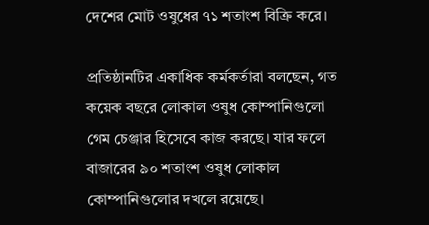দেশের মোট ওষুধের ৭১ শতাংশ বিক্রি করে।

প্রতিষ্ঠানটির একাধিক কর্মকর্তারা বলছেন, গত কয়েক বছরে লোকাল ওষুধ কোম্পানিগুলো গেম চেঞ্জার হিসেবে কাজ করছে। যার ফলে বাজারের ৯০ শতাংশ ওষুধ লোকাল কোম্পানিগুলোর দখলে রয়েছে।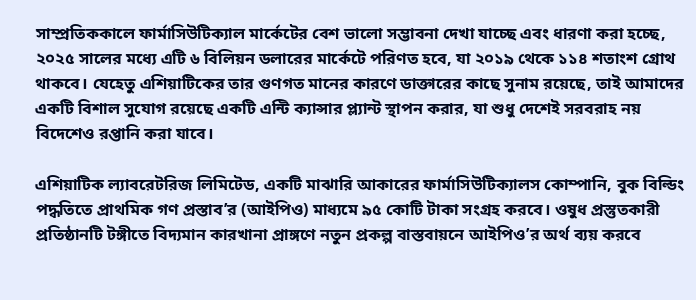সাম্প্রতিককালে ফার্মাসিউটিক্যাল মার্কেটের বেশ ভালো সম্ভাবনা দেখা যাচ্ছে এবং ধারণা করা হচ্ছে, ২০২৫ সালের মধ্যে এটি ৬ বিলিয়ন ডলারের মার্কেটে পরিণত হবে, যা ২০১৯ থেকে ১১৪ শতাংশ গ্রোথ থাকবে। যেহেতু এশিয়াটিকের তার গুণগত মানের কারণে ডাক্তারের কাছে সুনাম রয়েছে, তাই আমাদের একটি বিশাল সুযোগ রয়েছে একটি এন্টি ক্যান্সার প্ল্যান্ট স্থাপন করার, যা শুধু দেশেই সরবরাহ নয় বিদেশেও রপ্তানি করা যাবে।

এশিয়াটিক ল্যাবরেটরিজ লিমিটেড, একটি মাঝারি আকারের ফার্মাসিউটিক্যালস কোম্পানি, বুক বিল্ডিং পদ্ধতিতে প্রাথমিক গণ প্রস্তাব’র (আইপিও) মাধ্যমে ৯৫ কোটি টাকা সংগ্রহ করবে। ওষুধ প্রস্তুতকারী প্রতিষ্ঠানটি টঙ্গীতে বিদ্যমান কারখানা প্রাঙ্গণে নতুন প্রকল্প বাস্তবায়নে আইপিও’র অর্থ ব্যয় করবে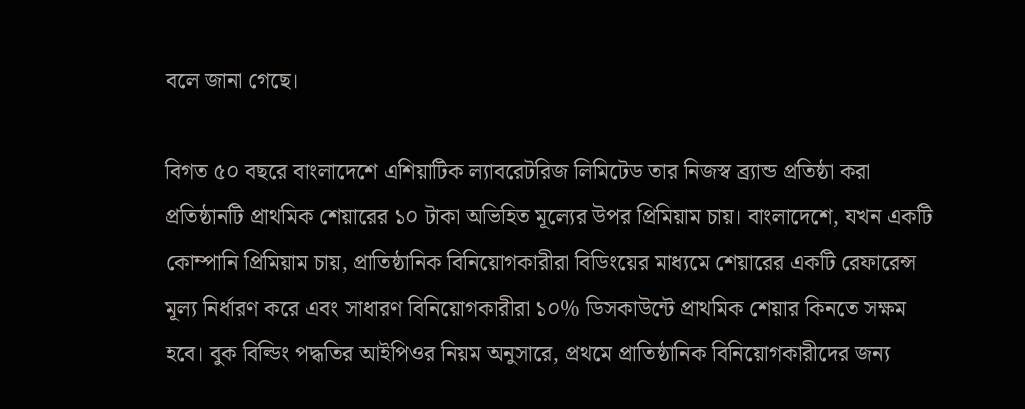বলে জানা গেছে।

বিগত ৫০ বছরে বাংলাদেশে এশিয়াটিক ল্যাবরেটরিজ লিমিটেড তার নিজস্ব ব্র্যান্ড প্রতিষ্ঠা করা প্রতিষ্ঠানটি প্রাথমিক শেয়ারের ১০ টাকা অভিহিত মূল্যের উপর প্রিমিয়াম চায়। বাংলাদেশে, যখন একটি কোম্পানি প্রিমিয়াম চায়, প্রাতিষ্ঠানিক বিনিয়োগকারীরা বিডিংয়ের মাধ্যমে শেয়ারের একটি রেফারেন্স মূল্য নির্ধারণ করে এবং সাধারণ বিনিয়োগকারীরা ১০% ডিসকাউন্টে প্রাথমিক শেয়ার কিনতে সক্ষম হবে। বুক বিল্ডিং পদ্ধতির আইপিওর নিয়ম অনুসারে, প্রথমে প্রাতিষ্ঠানিক বিনিয়োগকারীদের জন্য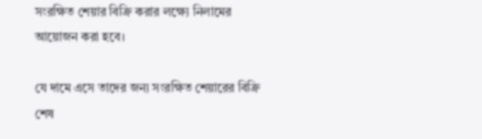সংরক্ষিত শেয়ার বিক্রি করার লক্ষ্যে নিলামের আয়োজন করা হবে।

যে দামে এসে তাদের জন্য সংরক্ষিত শেয়ারের বিক্রি শেষ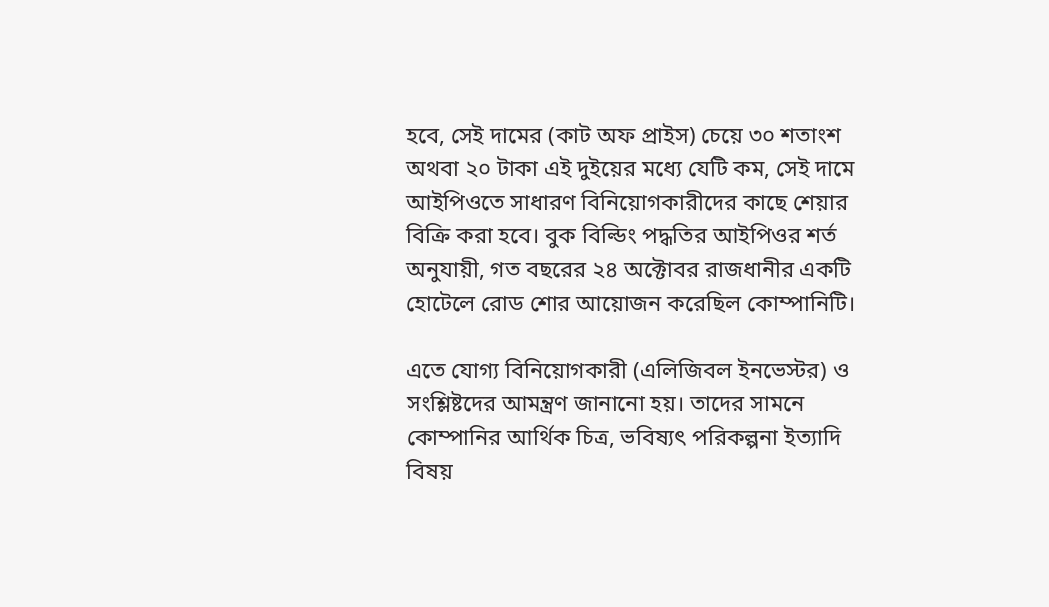হবে, সেই দামের (কাট অফ প্রাইস) চেয়ে ৩০ শতাংশ অথবা ২০ টাকা এই দুইয়ের মধ্যে যেটি কম, সেই দামে আইপিওতে সাধারণ বিনিয়োগকারীদের কাছে শেয়ার বিক্রি করা হবে। বুক বিল্ডিং পদ্ধতির আইপিওর শর্ত অনুযায়ী, গত বছরের ২৪ অক্টোবর রাজধানীর একটি হোটেলে রোড শোর আয়োজন করেছিল কোম্পানিটি।

এতে যোগ্য বিনিয়োগকারী (এলিজিবল ইনভেস্টর) ও সংশ্লিষ্টদের আমন্ত্রণ জানানো হয়। তাদের সামনে কোম্পানির আর্থিক চিত্র, ভবিষ্যৎ পরিকল্পনা ইত্যাদি বিষয়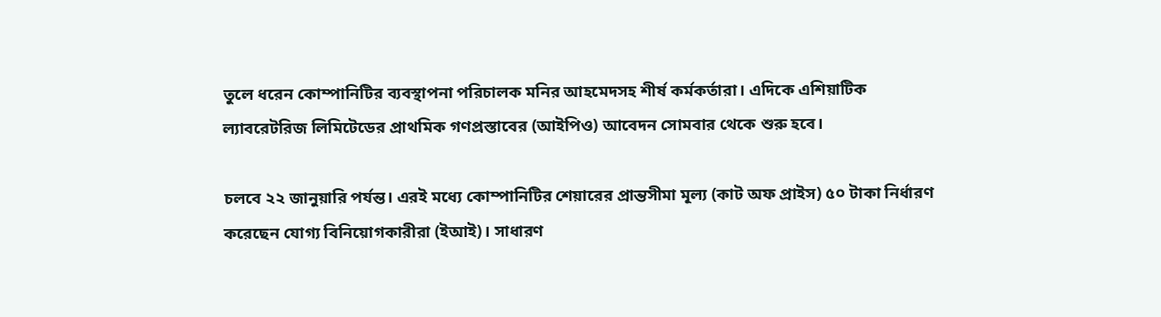তুলে ধরেন কোম্পানিটির ব্যবস্থাপনা পরিচালক মনির আহমেদসহ শীর্ষ কর্মকর্তারা। এদিকে এশিয়াটিক ল্যাবরেটরিজ লিমিটেডের প্রাথমিক গণপ্রস্তাবের (আইপিও) আবেদন সোমবার থেকে শুরু হবে।

চলবে ২২ জানুয়ারি পর্যন্ত। এরই মধ্যে কোম্পানিটির শেয়ারের প্রান্তসীমা মূল্য (কাট অফ প্রাইস) ৫০ টাকা নির্ধারণ করেছেন যোগ্য বিনিয়োগকারীরা (ইআই)। সাধারণ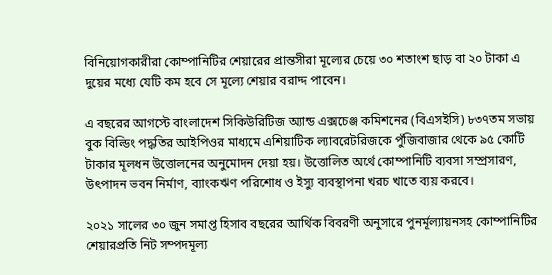বিনিয়োগকারীরা কোম্পানিটির শেয়ারের প্রান্তসীরা মূল্যের চেয়ে ৩০ শতাংশ ছাড় বা ২০ টাকা এ দুয়ের মধ্যে যেটি কম হবে সে মূল্যে শেয়ার বরাদ্দ পাবেন।

এ বছরের আগস্টে বাংলাদেশ সিকিউরিটিজ অ্যান্ড এক্সচেঞ্জ কমিশনের (বিএসইসি) ৮৩৭তম সভায় বুক বিল্ডিং পদ্ধতির আইপিওর মাধ্যমে এশিয়াটিক ল্যাবরেটরিজকে পুঁজিবাজার থেকে ৯৫ কোটি টাকার মূলধন উত্তোলনের অনুমোদন দেয়া হয়। উত্তোলিত অর্থে কোম্পানিটি ব্যবসা সম্প্রসারণ, উৎপাদন ভবন নির্মাণ, ব্যাংকঋণ পরিশোধ ও ইস্যু ব্যবস্থাপনা খরচ খাতে ব্যয় করবে।

২০২১ সালের ৩০ জুন সমাপ্ত হিসাব বছরের আর্থিক বিবরণী অনুসারে পুনর্মূল্যায়নসহ কোম্পানিটির শেয়ারপ্রতি নিট সম্পদমূল্য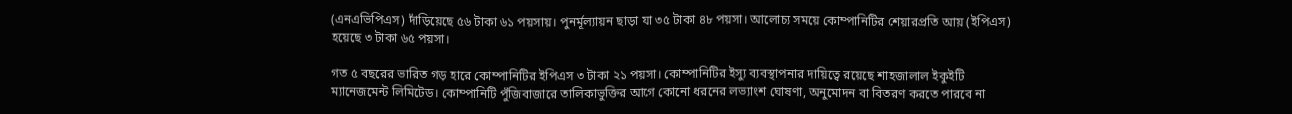(এনএভিপিএস) দাঁড়িয়েছে ৫৬ টাকা ৬১ পয়সায়। পুনর্মূল্যায়ন ছাড়া যা ৩৫ টাকা ৪৮ পয়সা। আলোচ্য সময়ে কোম্পানিটির শেয়ারপ্রতি আয় (ইপিএস) হয়েছে ৩ টাকা ৬৫ পয়সা।

গত ৫ বছরের ভারিত গড় হারে কোম্পানিটির ইপিএস ৩ টাকা ২১ পয়সা। কোম্পানিটির ইস্যু ব্যবস্থাপনার দায়িত্বে রয়েছে শাহজালাল ইকুইটি ম্যানেজমেন্ট লিমিটেড। কোম্পানিটি পুঁজিবাজারে তালিকাভুক্তির আগে কোনো ধরনের লভ্যাংশ ঘোষণা, অনুমোদন বা বিতরণ করতে পারবে না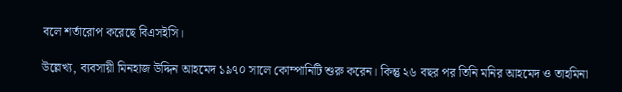বলে শর্তারোপ করেছে বিএসইসি।

উল্লেখ্য, ব্যবসায়ী মিনহাজ উদ্দিন আহমেদ ১৯৭০ সালে কোম্পানিটি শুরু করেন। কিন্তু ২৬ বছর পর তিনি মনির আহমেদ ও তাহমিনা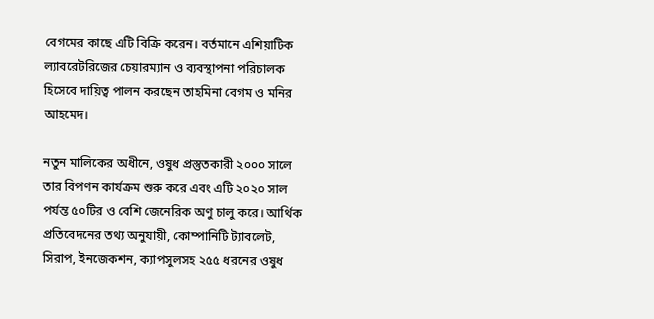বেগমের কাছে এটি বিক্রি করেন। বর্তমানে এশিয়াটিক ল্যাবরেটরিজের চেয়ারম্যান ও ব্যবস্থাপনা পরিচালক হিসেবে দায়িত্ব পালন করছেন তাহমিনা বেগম ও মনির আহমেদ।

নতুন মালিকের অধীনে, ওষুধ প্রস্তুতকারী ২০০০ সালে তার বিপণন কার্যক্রম শুরু করে এবং এটি ২০২০ সাল পর্যন্ত ৫০টির ও বেশি জেনেরিক অণু চালু করে। আর্থিক প্রতিবেদনের তথ্য অনুযায়ী, কোম্পানিটি ট্যাবলেট, সিরাপ, ইনজেকশন, ক্যাপসুলসহ ২৫৫ ধরনের ওষুধ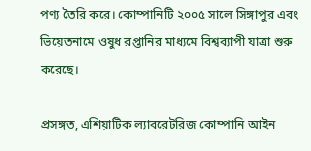পণ্য তৈরি করে। কোম্পানিটি ২০০৫ সালে সিঙ্গাপুর এবং ভিয়েতনামে ওষুধ রপ্তানির মাধ্যমে বিশ্বব্যাপী যাত্রা শুরু করেছে।

প্রসঙ্গত, এশিয়াটিক ল্যাবরেটরিজ কোম্পানি আইন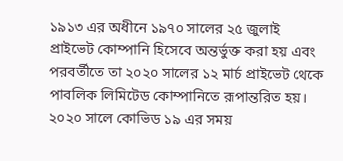১৯১৩ এর অধীনে ১৯৭০ সালের ২৫ জুলাই প্রাইভেট কোম্পানি হিসেবে অন্তর্ভুক্ত করা হয় এবং পরবর্তীতে তা ২০২০ সালের ১২ মার্চ প্রাইভেট থেকে পাবলিক লিমিটেড কোম্পানিতে রূপান্তরিত হয়। ২০২০ সালে কোভিড ১৯ এর সময়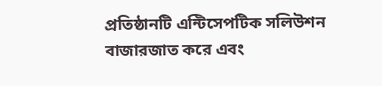প্রতিষ্ঠানটি এন্টিসেপটিক সলিউশন বাজারজাত করে এবং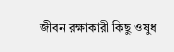জীবন রক্ষাকারী কিছু ওষুধ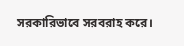সরকারিভাবে সরবরাহ করে।